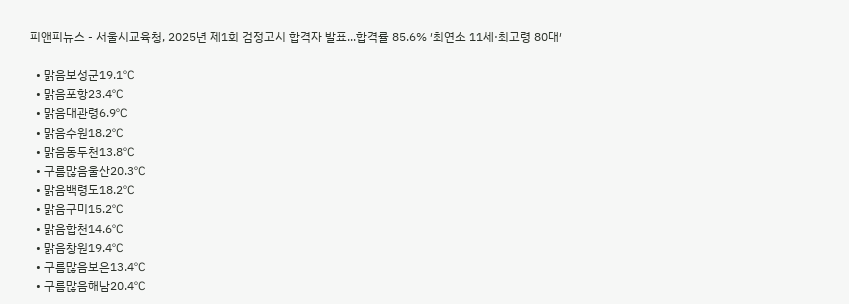피앤피뉴스 - 서울시교육청, 2025년 제1회 검정고시 합격자 발표...합격률 85.6% ′최연소 11세·최고령 80대′

  • 맑음보성군19.1℃
  • 맑음포항23.4℃
  • 맑음대관령6.9℃
  • 맑음수원18.2℃
  • 맑음동두천13.8℃
  • 구름많음울산20.3℃
  • 맑음백령도18.2℃
  • 맑음구미15.2℃
  • 맑음합천14.6℃
  • 맑음창원19.4℃
  • 구름많음보은13.4℃
  • 구름많음해남20.4℃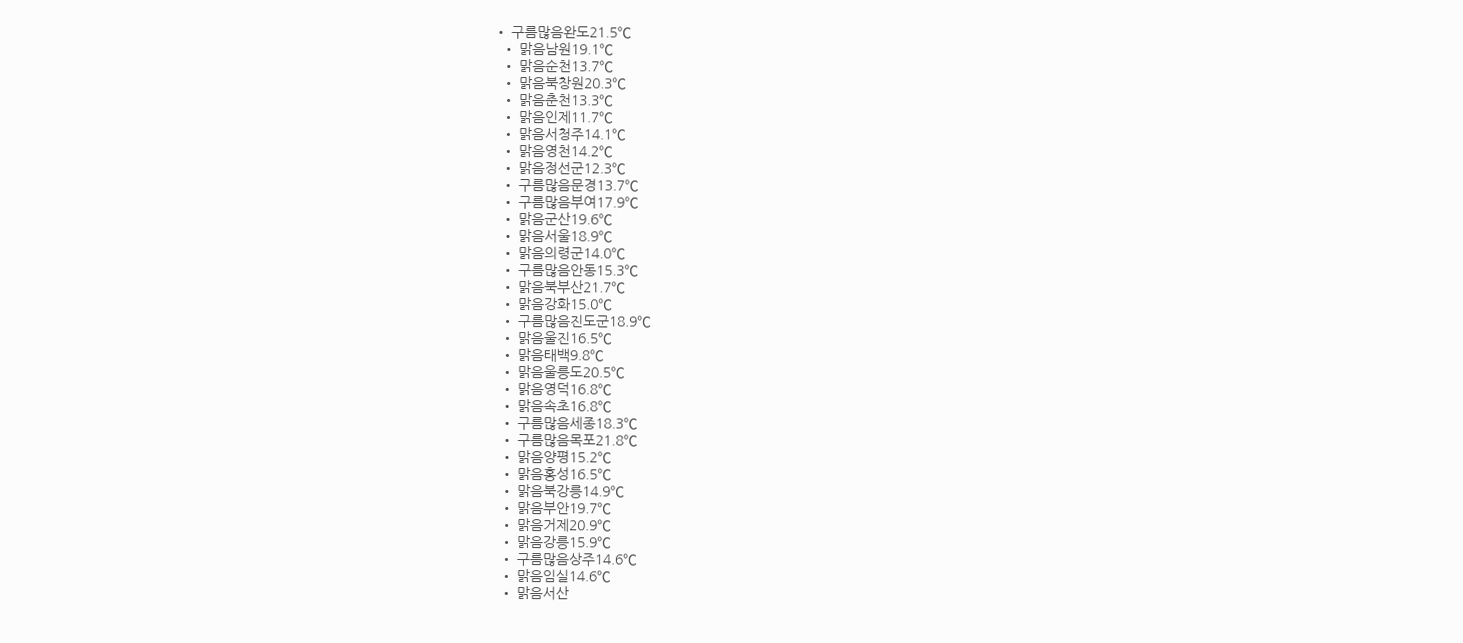• 구름많음완도21.5℃
  • 맑음남원19.1℃
  • 맑음순천13.7℃
  • 맑음북창원20.3℃
  • 맑음춘천13.3℃
  • 맑음인제11.7℃
  • 맑음서청주14.1℃
  • 맑음영천14.2℃
  • 맑음정선군12.3℃
  • 구름많음문경13.7℃
  • 구름많음부여17.9℃
  • 맑음군산19.6℃
  • 맑음서울18.9℃
  • 맑음의령군14.0℃
  • 구름많음안동15.3℃
  • 맑음북부산21.7℃
  • 맑음강화15.0℃
  • 구름많음진도군18.9℃
  • 맑음울진16.5℃
  • 맑음태백9.8℃
  • 맑음울릉도20.5℃
  • 맑음영덕16.8℃
  • 맑음속초16.8℃
  • 구름많음세종18.3℃
  • 구름많음목포21.8℃
  • 맑음양평15.2℃
  • 맑음홍성16.5℃
  • 맑음북강릉14.9℃
  • 맑음부안19.7℃
  • 맑음거제20.9℃
  • 맑음강릉15.9℃
  • 구름많음상주14.6℃
  • 맑음임실14.6℃
  • 맑음서산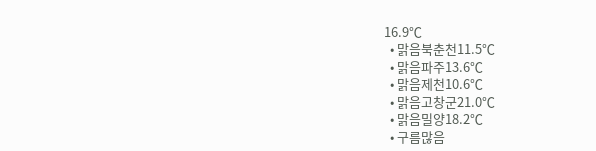16.9℃
  • 맑음북춘천11.5℃
  • 맑음파주13.6℃
  • 맑음제천10.6℃
  • 맑음고창군21.0℃
  • 맑음밀양18.2℃
  • 구름많음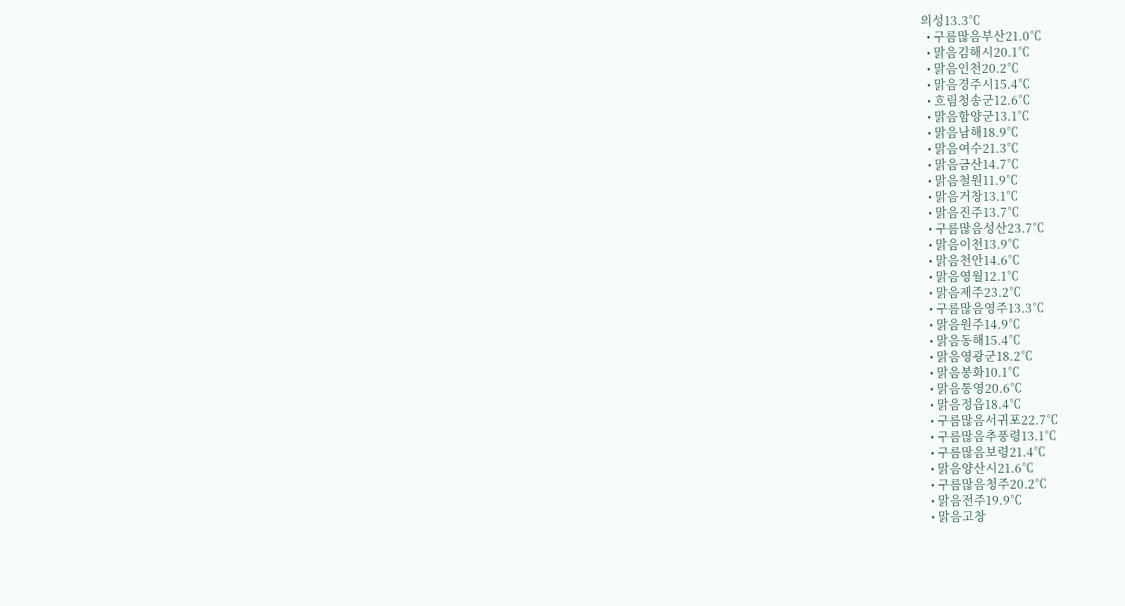의성13.3℃
  • 구름많음부산21.0℃
  • 맑음김해시20.1℃
  • 맑음인천20.2℃
  • 맑음경주시15.4℃
  • 흐림청송군12.6℃
  • 맑음함양군13.1℃
  • 맑음남해18.9℃
  • 맑음여수21.3℃
  • 맑음금산14.7℃
  • 맑음철원11.9℃
  • 맑음거창13.1℃
  • 맑음진주13.7℃
  • 구름많음성산23.7℃
  • 맑음이천13.9℃
  • 맑음천안14.6℃
  • 맑음영월12.1℃
  • 맑음제주23.2℃
  • 구름많음영주13.3℃
  • 맑음원주14.9℃
  • 맑음동해15.4℃
  • 맑음영광군18.2℃
  • 맑음봉화10.1℃
  • 맑음통영20.6℃
  • 맑음정읍18.4℃
  • 구름많음서귀포22.7℃
  • 구름많음추풍령13.1℃
  • 구름많음보령21.4℃
  • 맑음양산시21.6℃
  • 구름많음청주20.2℃
  • 맑음전주19.9℃
  • 맑음고창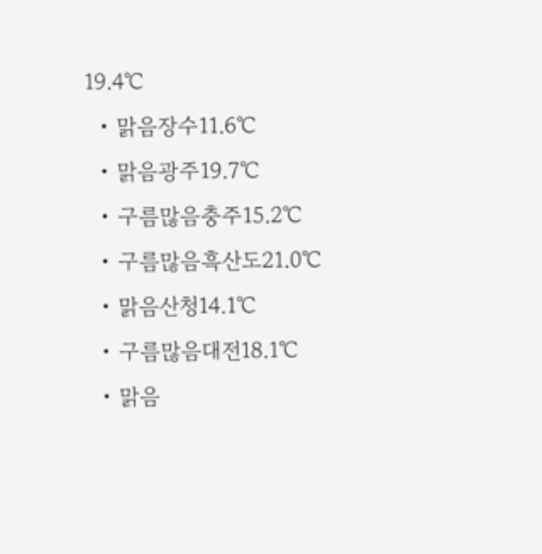19.4℃
  • 맑음장수11.6℃
  • 맑음광주19.7℃
  • 구름많음충주15.2℃
  • 구름많음흑산도21.0℃
  • 맑음산청14.1℃
  • 구름많음대전18.1℃
  • 맑음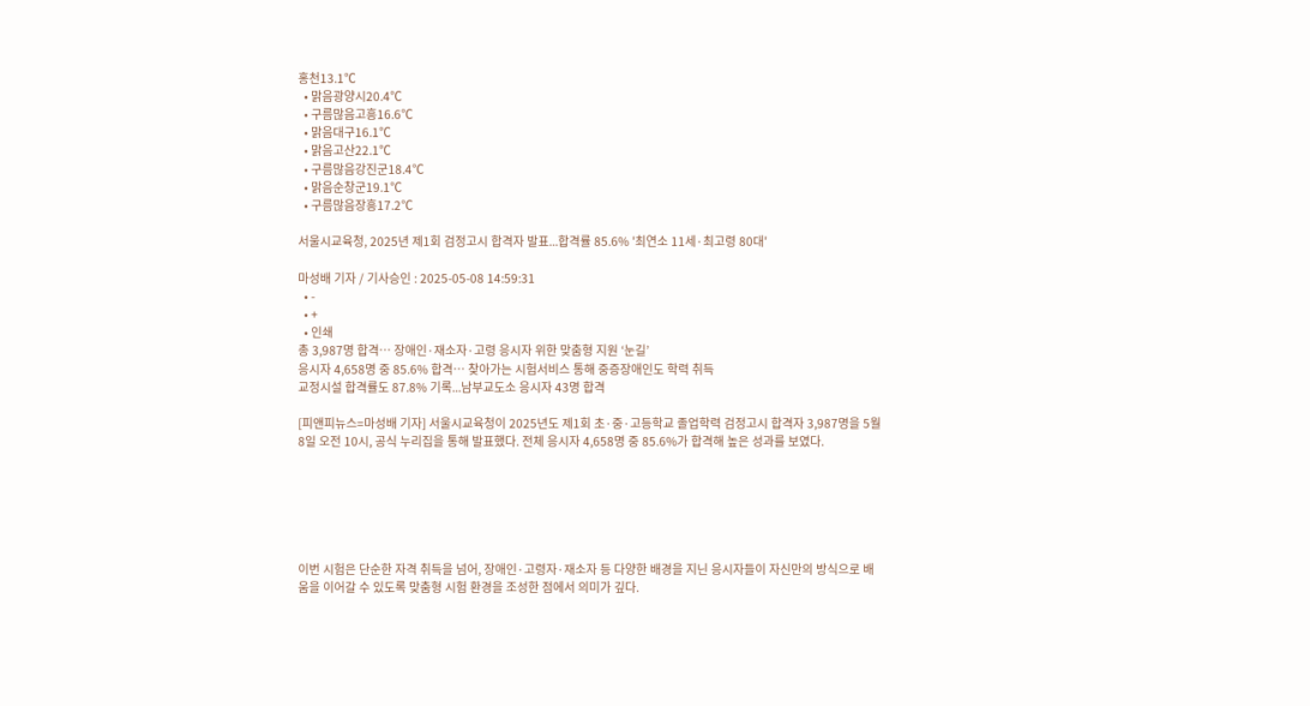홍천13.1℃
  • 맑음광양시20.4℃
  • 구름많음고흥16.6℃
  • 맑음대구16.1℃
  • 맑음고산22.1℃
  • 구름많음강진군18.4℃
  • 맑음순창군19.1℃
  • 구름많음장흥17.2℃

서울시교육청, 2025년 제1회 검정고시 합격자 발표...합격률 85.6% '최연소 11세·최고령 80대'

마성배 기자 / 기사승인 : 2025-05-08 14:59:31
  • -
  • +
  • 인쇄
총 3,987명 합격… 장애인·재소자·고령 응시자 위한 맞춤형 지원 ‘눈길’
응시자 4,658명 중 85.6% 합격… 찾아가는 시험서비스 통해 중증장애인도 학력 취득
교정시설 합격률도 87.8% 기록...남부교도소 응시자 43명 합격

[피앤피뉴스=마성배 기자] 서울시교육청이 2025년도 제1회 초·중·고등학교 졸업학력 검정고시 합격자 3,987명을 5월 8일 오전 10시, 공식 누리집을 통해 발표했다. 전체 응시자 4,658명 중 85.6%가 합격해 높은 성과를 보였다.






이번 시험은 단순한 자격 취득을 넘어, 장애인·고령자·재소자 등 다양한 배경을 지닌 응시자들이 자신만의 방식으로 배움을 이어갈 수 있도록 맞춤형 시험 환경을 조성한 점에서 의미가 깊다.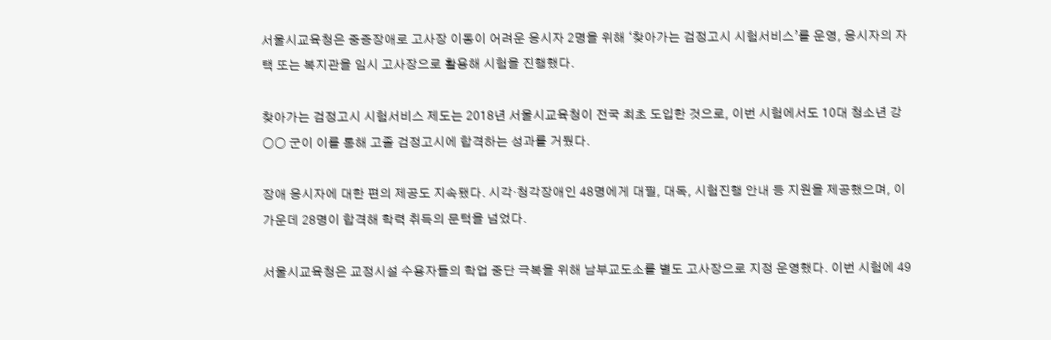서울시교육청은 중증장애로 고사장 이동이 어려운 응시자 2명을 위해 ‘찾아가는 검정고시 시험서비스’를 운영, 응시자의 자택 또는 복지관을 임시 고사장으로 활용해 시험을 진행했다.

찾아가는 검정고시 시험서비스 제도는 2018년 서울시교육청이 전국 최초 도입한 것으로, 이번 시험에서도 10대 청소년 강○○ 군이 이를 통해 고졸 검정고시에 합격하는 성과를 거뒀다.

장애 응시자에 대한 편의 제공도 지속됐다. 시각·청각장애인 48명에게 대필, 대독, 시험진행 안내 등 지원을 제공했으며, 이 가운데 28명이 합격해 학력 취득의 문턱을 넘었다.

서울시교육청은 교정시설 수용자들의 학업 중단 극복을 위해 남부교도소를 별도 고사장으로 지정 운영했다. 이번 시험에 49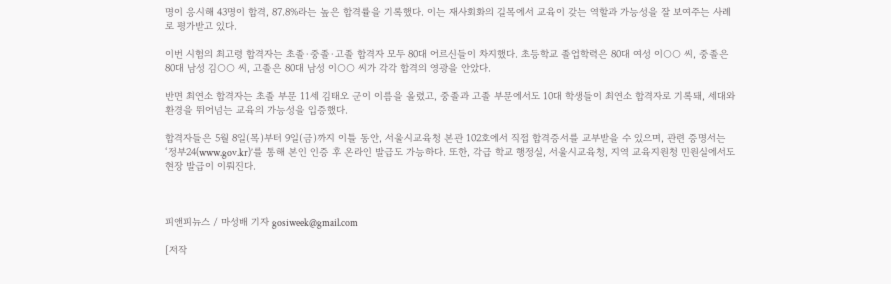명이 응시해 43명이 합격, 87.8%라는 높은 합격률을 기록했다. 이는 재사회화의 길목에서 교육이 갖는 역할과 가능성을 잘 보여주는 사례로 평가받고 있다.

이번 시험의 최고령 합격자는 초졸·중졸·고졸 합격자 모두 80대 어르신들이 차지했다. 초등학교 졸업학력은 80대 여성 이○○ 씨, 중졸은 80대 남성 김○○ 씨, 고졸은 80대 남성 이○○ 씨가 각각 합격의 영광을 안았다.

반면 최연소 합격자는 초졸 부문 11세 김태오 군이 이름을 올렸고, 중졸과 고졸 부문에서도 10대 학생들이 최연소 합격자로 기록돼, 세대와 환경을 뛰어넘는 교육의 가능성을 입증했다.

합격자들은 5월 8일(목)부터 9일(금)까지 이틀 동안, 서울시교육청 본관 102호에서 직접 합격증서를 교부받을 수 있으며, 관련 증명서는 ‘정부24(www.gov.kr)’를 통해 본인 인증 후 온라인 발급도 가능하다. 또한, 각급 학교 행정실, 서울시교육청, 지역 교육지원청 민원실에서도 현장 발급이 이뤄진다.



피앤피뉴스 / 마성배 기자 gosiweek@gmail.com

[저작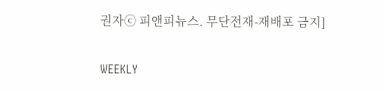권자ⓒ 피앤피뉴스. 무단전재-재배포 금지]

WEEKLY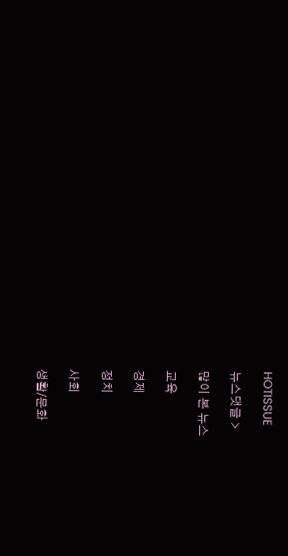HOTISSUE

뉴스댓글 >

많이 본 뉴스

교육

경제

정치

사회

생활/문화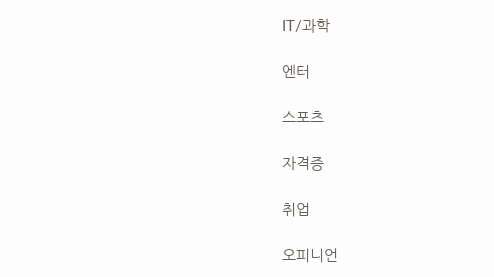IT/과학

엔터

스포츠

자격증

취업

오피니언